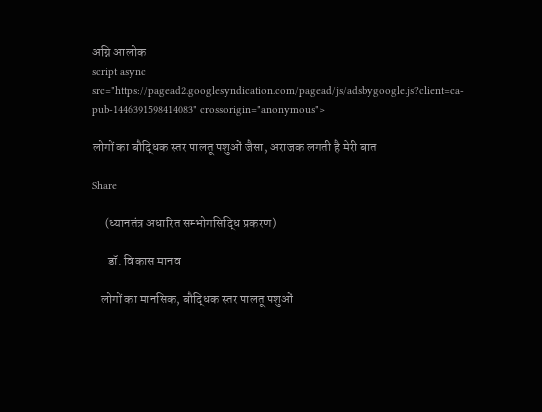अग्नि आलोक
script async src="https://pagead2.googlesyndication.com/pagead/js/adsbygoogle.js?client=ca-pub-1446391598414083" crossorigin="anonymous">

लोगों का बौद्धिक स्तर पालतू पशुओं जैसा, अराजक लगती है मेरी बात

Share

     (ध्यानतंत्र अधारित सम्भोगसिद्धि प्रकरण)

      डॉ. विकास मानव

   लोगों का मानसिक, बौद्धिक स्तर पालतू पशुओं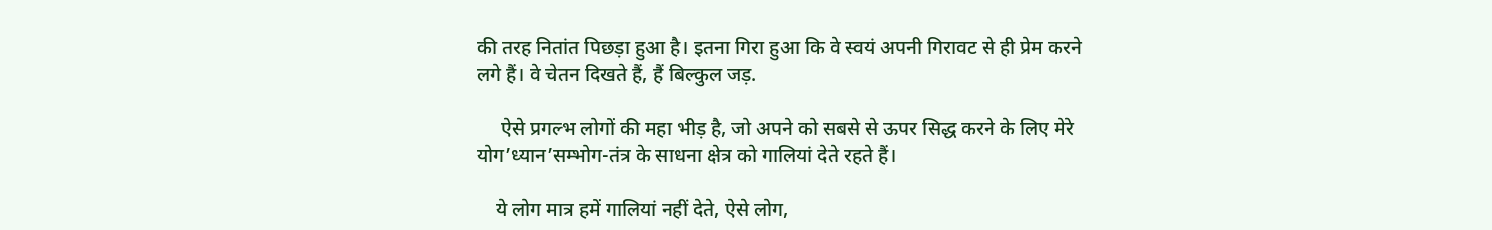की तरह नितांत पिछड़ा हुआ है। इतना गिरा हुआ कि वे स्वयं अपनी गिरावट से ही प्रेम करने लगे हैं। वे चेतन दिखते हैं, हैं बिल्कुल जड़.

     ऐसे प्रगल्भ लोगों की महा भीड़ है, जो अपने को सबसे से ऊपर सिद्ध करने के लिए मेरे योग’ध्यान’सम्भोग-तंत्र के साधना क्षेत्र को गालियां देते रहते हैं।

    ये लोग मात्र हमें गालियां नहीं देते, ऐसे लोग,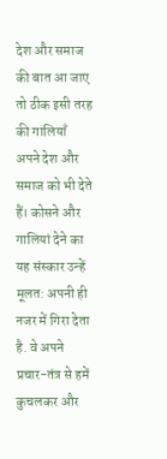देश और समाज की बात आ जाए तो ठीक इसी तरह की गालियाँ अपने देश और समाज को भी देते हैं। कोसने और गालियां देने का यह संस्कार उन्हें मूलत: अपनी ही नजर में गिरा देता है. वे अपने प्रचार-तंत्र से हमें कुचलकर और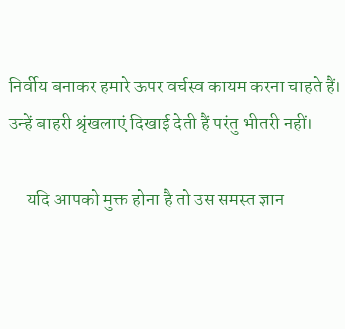निर्वीय बनाकर हमारे ऊपर वर्चस्व कायम करना चाहते हैं। उन्हें बाहरी श्रृंखलाएं दिखाई देती हैं परंतु भीतरी नहीं।

     यदि आपको मुक्त होना है तो उस समस्त ज्ञान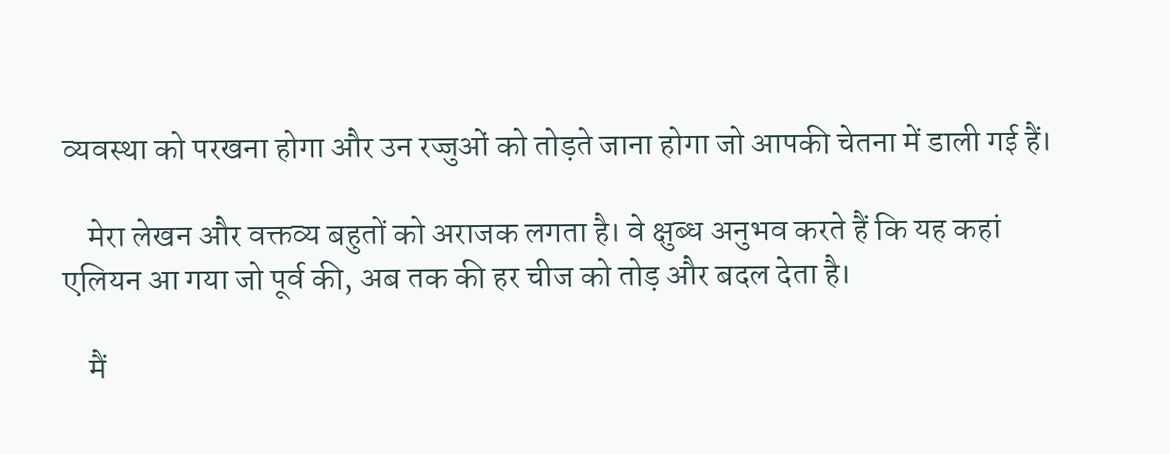व्यवस्था को परखना होगा और उन रज्जुओं को तोड़ते जाना होगा जो आपकी चेतना में डाली गई हैं।

    मेरा लेखन और वक्तव्य बहुतों को अराजक लगता है। वे क्षुब्ध अनुभव करते हैं कि यह कहां एलियन आ गया जो पूर्व की, अब तक की हर चीज को तोड़ और बदल देता है।

    मैं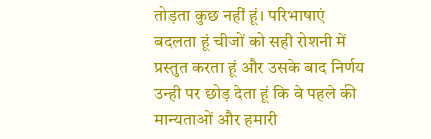तोड़ता कुछ नहीं हूं। परिभाषाएं बदलता हूं चीजों को सही रोशनी में प्रस्तुत करता हूं और उसके बाद निर्णय उन्ही पर छोड़ देता हूं कि वे पहले की मान्यताओं और हमारी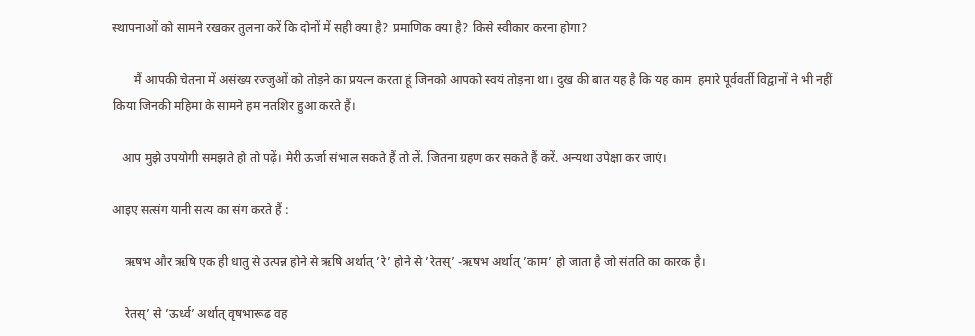स्थापनाओं को सामने रखकर तुलना करें कि दोनों में सही क्या है? प्रमाणिक क्या है? किसे स्वीकार करना होगा?

       मैं आपकी चेतना में असंख्य रज्जुओं को तोड़ने का प्रयत्न करता हूं जिनको आपको स्वयं तोड़ना था। दुख की बात यह है कि यह काम  हमारे पूर्ववर्ती विद्वानों ने भी नहीं किया जिनकी महिमा के सामने हम नतशिर हुआ करते हैं।

   आप मुझे उपयोगी समझते हो तो पढ़ें। मेरी ऊर्जा संभाल सकते हैं तो लें. जितना ग्रहण कर सकते हैं करें. अन्यथा उपेक्षा कर जाएं।

आइए सत्संग यानी सत्य का संग करते हैं :

    ऋषभ और ऋषि एक ही धातु से उत्पन्न होने से ऋषि अर्थात् ’रे’ होने से ’रेतस्’ -ऋषभ अर्थात् ’काम’ हो जाता है जो संतति का कारक है।

    रेतस्’ से ’ऊर्ध्व’ अर्थात् वृषभारूढ वह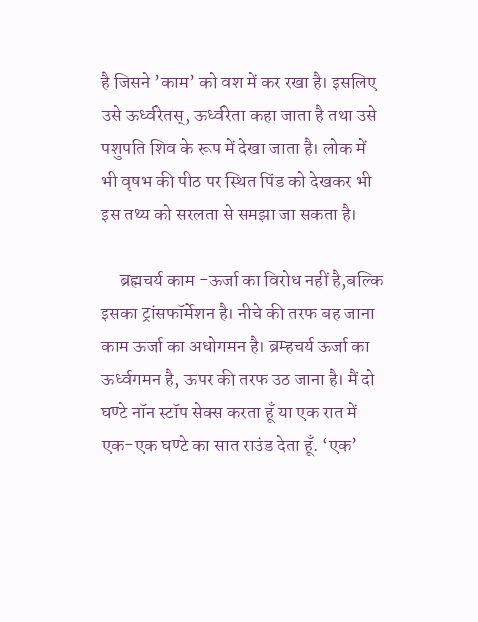है जिसने ’काम’ को वश में कर रखा है। इसलिए उसे ऊर्ध्वरेतस्, ऊर्ध्वरेता कहा जाता है तथा उसे पशुपति शिव के रूप में देखा जाता है। लोक में भी वृषभ की पीठ पर स्थित पिंड को देखकर भी इस तथ्य को सरलता से समझा जा सकता है।

     ब्रह्मचर्य काम -ऊर्जा का विरोध नहीं है,बल्कि इसका ट्रांसफॉर्मेशन है। नीचे की तरफ बह जाना काम ऊर्जा का अधोगमन है। ब्रम्हचर्य ऊर्जा का ऊर्ध्वगमन है, ऊपर की तरफ उठ जाना है। मैं दो घण्टे नॉन स्टॉप सेक्स करता हूँ या एक रात में एक-एक घण्टे का सात राउंड देता हूँ. ‘एक’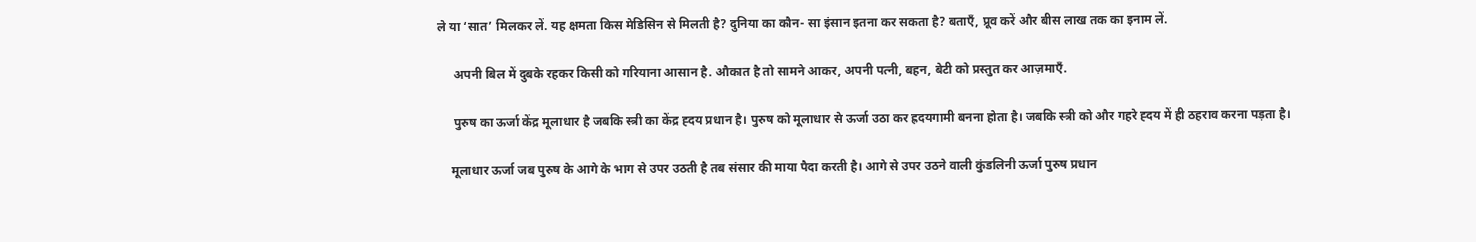ले या ‘सात’ मिलकर लें. यह क्षमता किस मेडिसिन से मिलती है? दुनिया का कौन- सा इंसान इतना कर सकता है? बताएँ, प्रूव करें और बीस लाख तक का इनाम लें.

     अपनी बिल में दुबके रहकर किसी को गरियाना आसान है. औकात है तो सामने आकर, अपनी पत्नी, बहन, बेटी को प्रस्तुत कर आज़माएँ.

     पुरुष का ऊर्जा केंद्र मूलाधार है जबकि स्त्री का केंद्र ह्दय प्रधान है। पुरुष को मूलाधार से ऊर्जा उठा कर ह्रदयगामी बनना होता है। जबकि स्त्री को और गहरे ह्दय में ही ठहराव करना पड़ता है।

    मूलाधार ऊर्जा जब पुरुष के आगे के भाग से उपर उठती है तब संसार की माया पैदा करती है। आगे से उपर उठने वाली कुंडलिनी ऊर्जा पुरुष प्रधान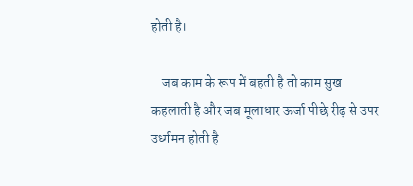होती है।

    जब काम के रूप में बहती है तो काम सुख कहलाती है और जब मूलाधार ऊर्जा पीछे रीढ़ से उपर उर्ध्गमन होती है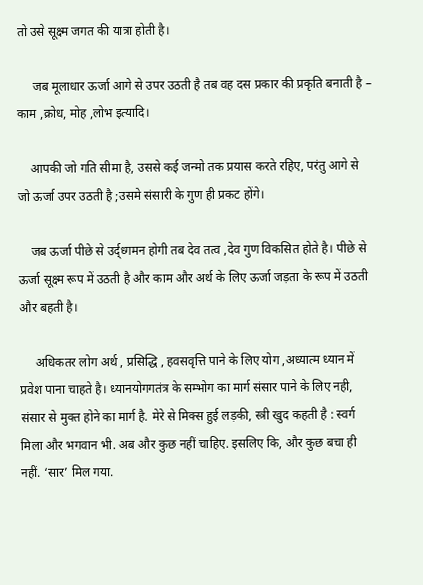तो उसे सूक्ष्म जगत की यात्रा होती है।

     जब मूलाधार ऊर्जा आगे से उपर उठती है तब वह दस प्रकार की प्रकृति बनाती है – काम ,क्रोध, मोह ,लोभ इत्यादि।

    आपकी जो गति सीमा है, उससे कई जन्मो तक प्रयास करते रहिए, परंतु आगे से जो ऊर्जा उपर उठती है ;उसमे संसारी के गुण ही प्रकट होंगे।

    जब ऊर्जा पीछे से उर्द्ध्गमन होगी तब देव तत्व ,देव गुण विकसित होते है। पीछे से ऊर्जा सूक्ष्म रूप में उठती है और काम और अर्थ के लिए ऊर्जा जड़ता के रूप में उठती और बहती है।

     अधिकतर लोग अर्थ , प्रसिद्धि , हवसवृत्ति पाने के लिए योग ,अध्यात्म ध्यान में प्रवेश पाना चाहते है। ध्यानयोगगतंत्र के सम्भोग का मार्ग संसार पाने के लिए नही, संसार से मुक्त होने का मार्ग है. मेरे से मिक्स हुई लड़की, स्त्री खुद कहती है : स्वर्ग मिला और भगवान भी. अब और कुछ नहीं चाहिए. इसलिए कि, और कुछ बचा ही नहीं. ‘सार’ मिल गया.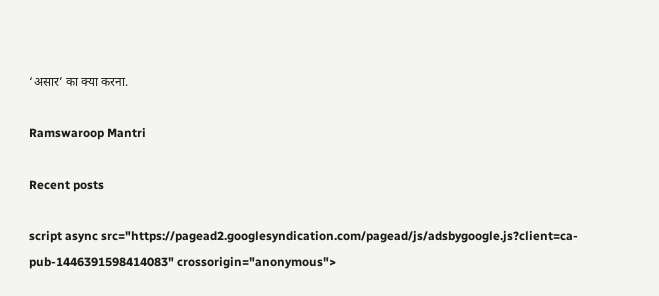‘असार’ का क्या करना.

Ramswaroop Mantri

Recent posts

script async src="https://pagead2.googlesyndication.com/pagead/js/adsbygoogle.js?client=ca-pub-1446391598414083" crossorigin="anonymous">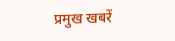प्रमुख खबरें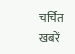चर्चित खबरें